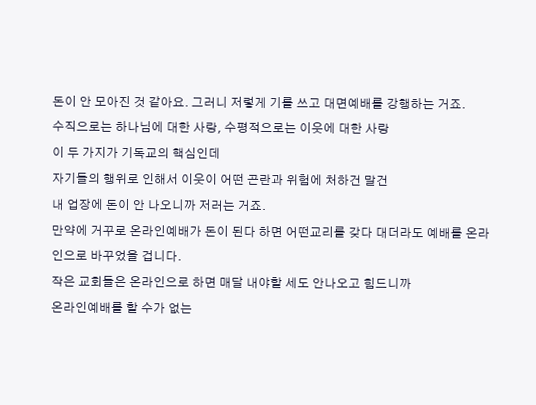돈이 안 모아진 것 같아요. 그러니 저렇게 기를 쓰고 대면예배를 강행하는 거죠.
수직으로는 하나님에 대한 사랑, 수평적으로는 이웃에 대한 사랑
이 두 가지가 기독교의 핵심인데
자기들의 행위로 인해서 이웃이 어떤 곤란과 위험에 처하건 말건
내 업장에 돈이 안 나오니까 저러는 거죠.
만약에 거꾸로 온라인예배가 돈이 된다 하면 어떤교리를 갖다 대더라도 예배를 온라인으로 바꾸었을 겁니다.
작은 교회들은 온라인으로 하면 매달 내야할 세도 안나오고 힘드니까
온라인예배를 할 수가 없는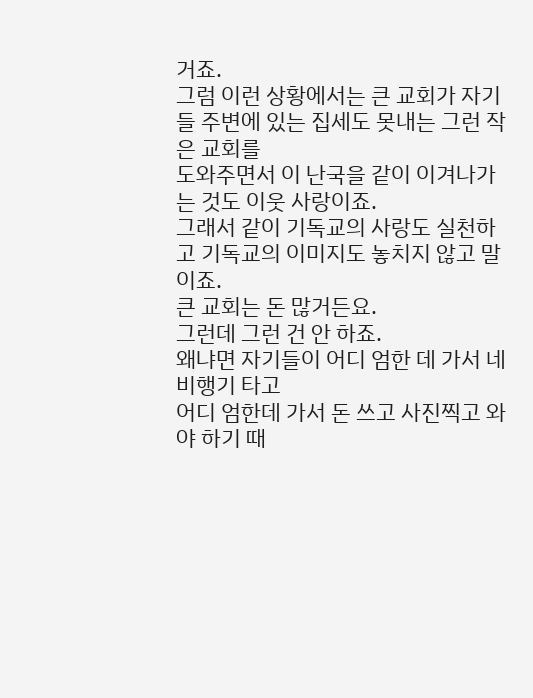거죠.
그럼 이런 상황에서는 큰 교회가 자기들 주변에 있는 집세도 못내는 그런 작은 교회를
도와주면서 이 난국을 같이 이겨나가는 것도 이웃 사랑이죠.
그래서 같이 기독교의 사랑도 실천하고 기독교의 이미지도 놓치지 않고 말이죠.
큰 교회는 돈 많거든요.
그런데 그런 건 안 하죠.
왜냐면 자기들이 어디 엄한 데 가서 네 비행기 타고
어디 엄한데 가서 돈 쓰고 사진찍고 와야 하기 때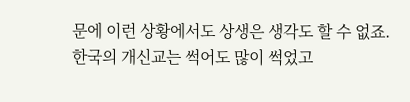문에 이런 상황에서도 상생은 생각도 할 수 없죠.
한국의 개신교는 썩어도 많이 썩었고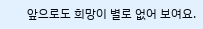앞으로도 희망이 별로 없어 보여요.